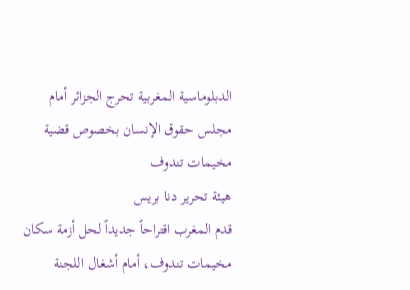الدبلوماسية المغربية تحرج الجزائر أمام مجلس حقوق الإنسان بخصوص قضية مخيمات تندوف
هيئة تحرير دنا بريس
قدم المغرب اقتراحاً جديداً لحل أزمة سكان مخيمات تندوف، أمام أشغال اللجنة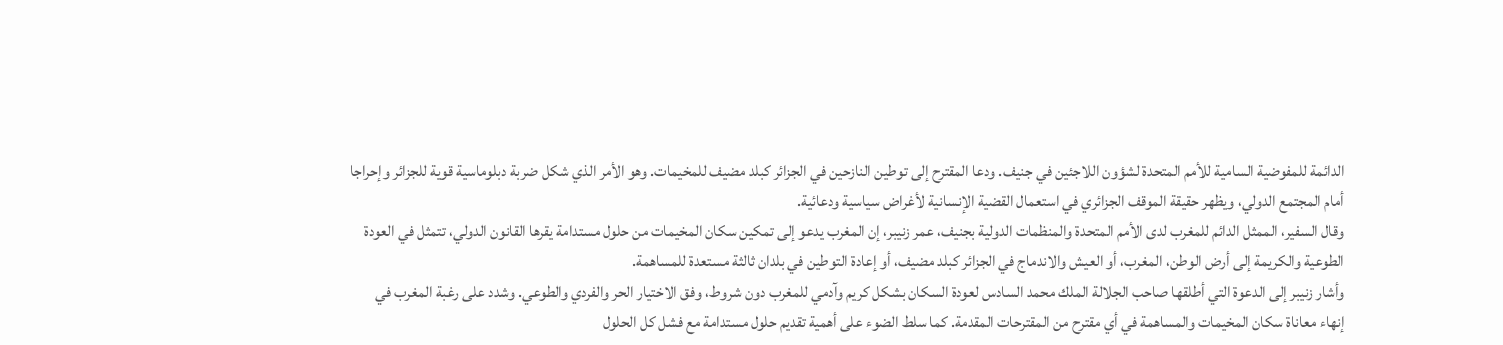الدائمة للمفوضية السامية للأمم المتحدة لشؤون اللاجئين في جنيف. ودعا المقترح إلى توطين النازحين في الجزائر كبلد مضيف للمخيمات. وهو الأمر الذي شكل ضربة دبلوماسية قوية للجزائر وإحراجا أمام المجتمع الدولي، ويظهر حقيقة الموقف الجزائري في استعمال القضية الإنسانية لأغراض سياسية ودعائية.
وقال السفير، الممثل الدائم للمغرب لدى الأمم المتحدة والمنظمات الدولية بجنيف، عمر زنيبر، إن المغرب يدعو إلى تمكين سكان المخيمات من حلول مستدامة يقرها القانون الدولي، تتمثل في العودة الطوعية والكريمة إلى أرض الوطن، المغرب، أو العيش والاندماج في الجزائر كبلد مضيف، أو إعادة التوطين في بلدان ثالثة مستعدة للمساهمة.
وأشار زنيبر إلى الدعوة التي أطلقها صاحب الجلالة الملك محمد السادس لعودة السكان بشكل كريم وآدمي للمغرب دون شروط، وفق الاختيار الحر والفردي والطوعي. وشدد على رغبة المغرب في إنهاء معاناة سكان المخيمات والمساهمة في أي مقترح من المقترحات المقدمة. كما سلط الضوء على أهمية تقديم حلول مستدامة مع فشل كل الحلول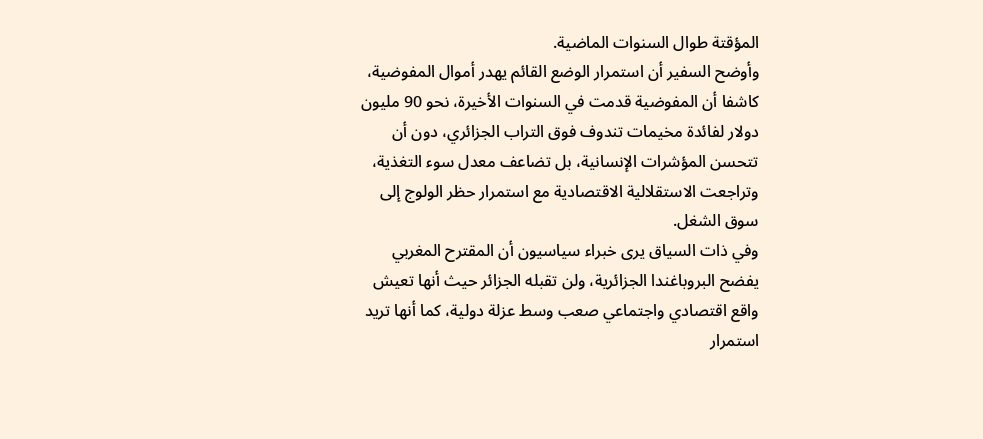المؤقتة طوال السنوات الماضية.
وأوضح السفير أن استمرار الوضع القائم يهدر أموال المفوضية، كاشفا أن المفوضية قدمت في السنوات الأخيرة، نحو 90 مليون دولار لفائدة مخيمات تندوف فوق التراب الجزائري، دون أن تتحسن المؤشرات الإنسانية، بل تضاعف معدل سوء التغذية، وتراجعت الاستقلالية الاقتصادية مع استمرار حظر الولوج إلى سوق الشغل.
وفي ذات السياق يرى خبراء سياسيون أن المقترح المغربي يفضح البروباغندا الجزائرية، ولن تقبله الجزائر حيث أنها تعيش واقع اقتصادي واجتماعي صعب وسط عزلة دولية، كما أنها تريد استمرار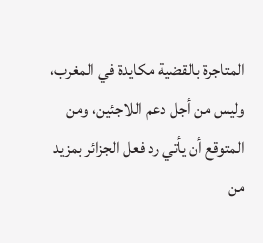المتاجرة بالقضية مكايدة في المغرب، وليس من أجل دعم اللاجئين، ومن المتوقع أن يأتي رد فعل الجزائر بمزيد من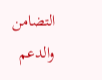التضامن والدعم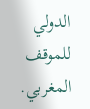الدولي للموقف المغربي.